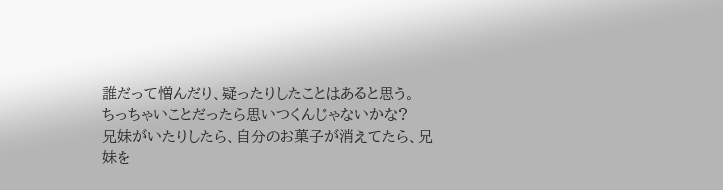誰だって憎んだり、疑ったりしたことはあると思う。
ちっちゃいことだったら思いつくんじゃないかな?
兄妹がいたりしたら、自分のお菓子が消えてたら、兄妹を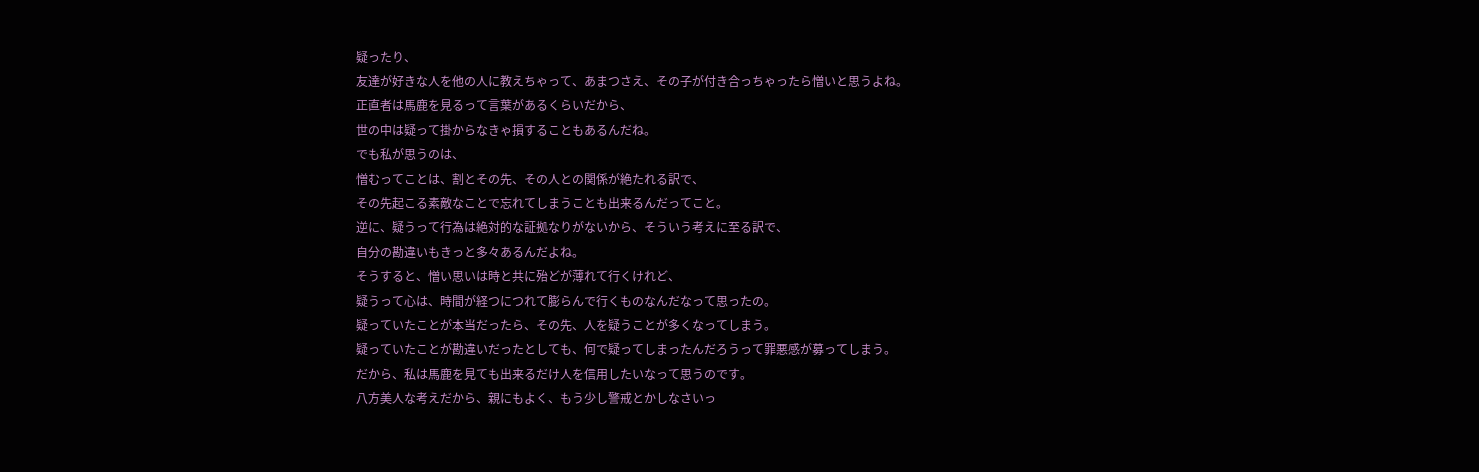疑ったり、
友達が好きな人を他の人に教えちゃって、あまつさえ、その子が付き合っちゃったら憎いと思うよね。
正直者は馬鹿を見るって言葉があるくらいだから、
世の中は疑って掛からなきゃ損することもあるんだね。
でも私が思うのは、
憎むってことは、割とその先、その人との関係が絶たれる訳で、
その先起こる素敵なことで忘れてしまうことも出来るんだってこと。
逆に、疑うって行為は絶対的な証拠なりがないから、そういう考えに至る訳で、
自分の勘違いもきっと多々あるんだよね。
そうすると、憎い思いは時と共に殆どが薄れて行くけれど、
疑うって心は、時間が経つにつれて膨らんで行くものなんだなって思ったの。
疑っていたことが本当だったら、その先、人を疑うことが多くなってしまう。
疑っていたことが勘違いだったとしても、何で疑ってしまったんだろうって罪悪感が募ってしまう。
だから、私は馬鹿を見ても出来るだけ人を信用したいなって思うのです。
八方美人な考えだから、親にもよく、もう少し警戒とかしなさいっ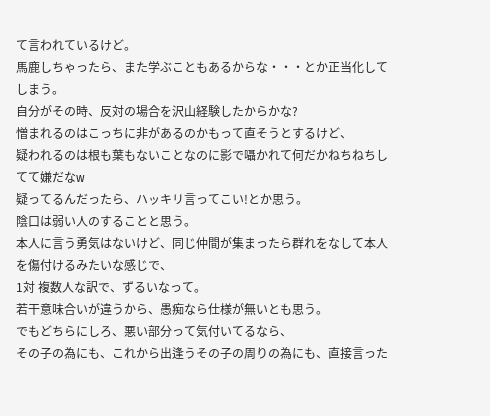て言われているけど。
馬鹿しちゃったら、また学ぶこともあるからな・・・とか正当化してしまう。
自分がその時、反対の場合を沢山経験したからかな?
憎まれるのはこっちに非があるのかもって直そうとするけど、
疑われるのは根も葉もないことなのに影で囁かれて何だかねちねちしてて嫌だなw
疑ってるんだったら、ハッキリ言ってこい!とか思う。
陰口は弱い人のすることと思う。
本人に言う勇気はないけど、同じ仲間が集まったら群れをなして本人を傷付けるみたいな感じで、
1対 複数人な訳で、ずるいなって。
若干意味合いが違うから、愚痴なら仕様が無いとも思う。
でもどちらにしろ、悪い部分って気付いてるなら、
その子の為にも、これから出逢うその子の周りの為にも、直接言った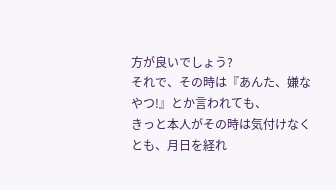方が良いでしょう?
それで、その時は『あんた、嫌なやつ!』とか言われても、
きっと本人がその時は気付けなくとも、月日を経れ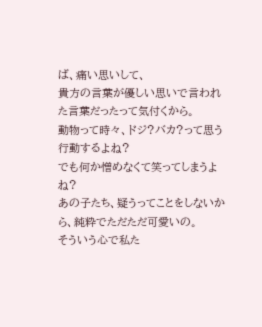ば、痛い思いして、
貴方の言葉が優しい思いで言われた言葉だったって気付くから。
動物って時々、ドジ?バカ?って思う行動するよね?
でも何か憎めなくて笑ってしまうよね?
あの子たち、疑うってことをしないから、純粋でただただ可愛いの。
そういう心で私た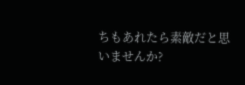ちもあれたら素敵だと思いませんか?